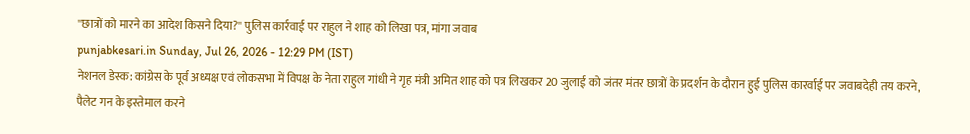''छात्रों को मारने का आदेश किसने दिया?'' पुलिस कार्रवाई पर राहुल ने शाह को लिखा पत्र, मांगा जवाब
punjabkesari.in Sunday, Jul 26, 2026 - 12:29 PM (IST)
नेशनल डेस्क: कांग्रेस के पूर्व अध्यक्ष एवं लोकसभा में विपक्ष के नेता राहुल गांधी ने गृह मंत्री अमित शाह को पत्र लिखकर 20 जुलाई को जंतर मंतर छात्रों के प्रदर्शन के दौरान हुई पुलिस कारर्वाई पर जवाबदेही तय करने, पैलेट गन के इस्तेमाल करने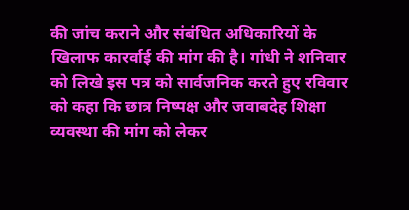की जांच कराने और संबंधित अधिकारियों के खिलाफ कारर्वाई की मांग की है। गांधी ने शनिवार को लिखे इस पत्र को सार्वजनिक करते हुए रविवार को कहा कि छात्र निष्पक्ष और जवाबदेह शिक्षा व्यवस्था की मांग को लेकर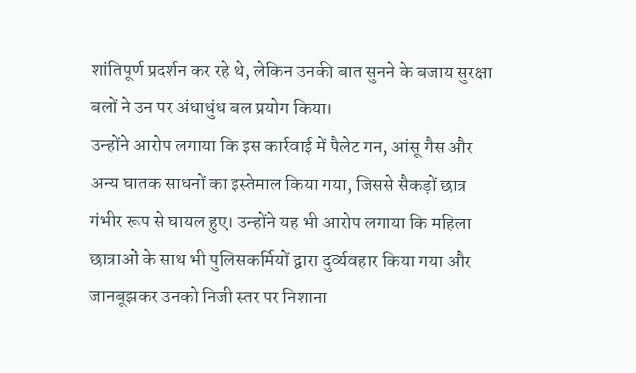शांतिपूर्ण प्रदर्शन कर रहे थे, लेकिन उनकी बात सुनने के बजाय सुरक्षा बलों ने उन पर अंधाधुंध बल प्रयोग किया।
उन्होंने आरोप लगाया कि इस कार्रवाई में पैलेट गन, आंसू गैस और अन्य घातक साधनों का इस्तेमाल किया गया, जिससे सैकड़ों छात्र गंभीर रूप से घायल हुए। उन्होंने यह भी आरोप लगाया कि महिला छात्राओं के साथ भी पुलिसकर्मियों द्वारा दुर्व्यवहार किया गया और जानबूझकर उनको निजी स्तर पर निशाना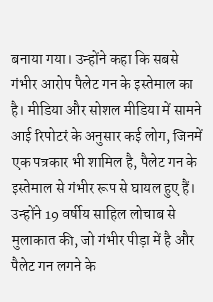बनाया गया। उन्होंने कहा कि सबसे गंभीर आरोप पैलेट गन के इस्तेमाल का है। मीडिया और सोशल मीडिया में सामने आई रिपोटरं के अनुसार कई लोग, जिनमें एक पत्रकार भी शामिल है, पैलेट गन के इस्तेमाल से गंभीर रूप से घायल हुए हैं।
उन्होंने 19 वर्षीय साहिल लोचाब से मुलाकात की, जो गंभीर पीड़ा में है और पैलेट गन लगने के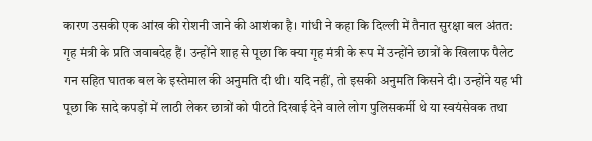कारण उसकी एक आंख की रोशनी जाने की आशंका है। गांधी ने कहा कि दिल्ली में तैनात सुरक्षा बल अंतत: गृह मंत्री के प्रति जवाबदेह हैं। उन्होंने शाह से पूछा कि क्या गृह मंत्री के रूप में उन्होंने छात्रों के खिलाफ पैलेट गन सहित घातक बल के इस्तेमाल की अनुमति दी थी। यदि नहीं, तो इसकी अनुमति किसने दी। उन्होंने यह भी पूछा कि सादे कपड़ों में लाठी लेकर छात्रों को पीटते दिखाई देने वाले लोग पुलिसकर्मी थे या स्वयंसेवक तथा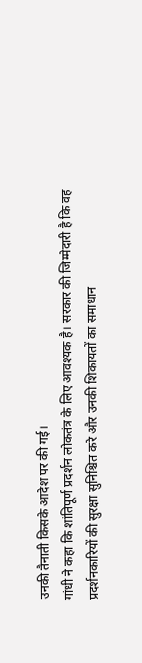उनकी तैनाती किसके आदेश पर की गई।
गांधी ने कहा कि शांतिपूर्ण प्रदर्शन लोकतंत्र के लिए आवश्यक है। सरकार की जिम्मेदारी है कि वह प्रदर्शनकारियों की सुरक्षा सुनिश्चित करे और उनकी शिकायतों का समाधान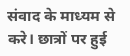संवाद के माध्यम से करे। छात्रों पर हुई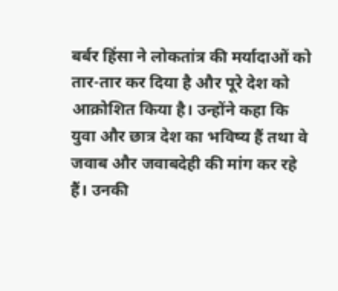बर्बर हिंसा ने लोकतांत्र की मर्यादाओं को तार-तार कर दिया है और पूरे देश को आक्रोशित किया है। उन्होंने कहा कि युवा और छात्र देश का भविष्य हैं तथा वे जवाब और जवाबदेही की मांग कर रहे हैं। उनकी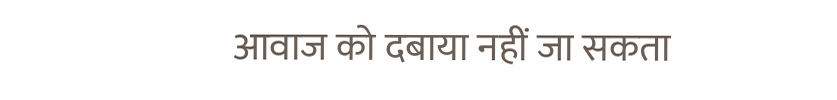आवाज को दबाया नहीं जा सकता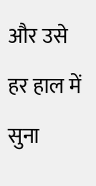और उसे हर हाल में सुना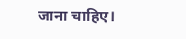जाना चाहिए।